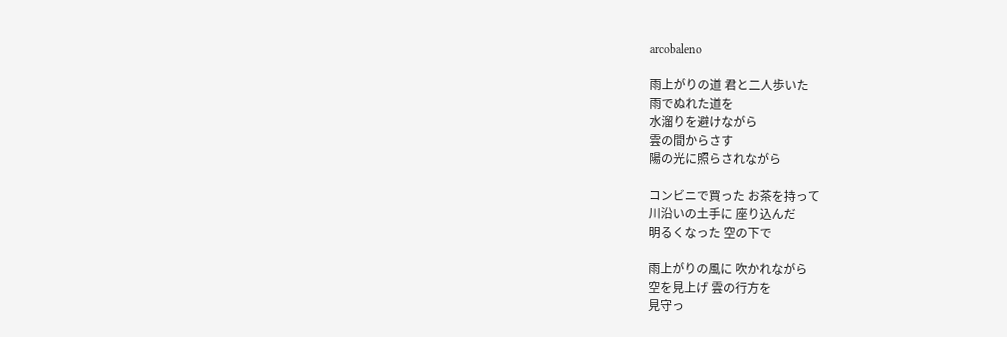arcobaleno

雨上がりの道 君と二人歩いた
雨でぬれた道を
水溜りを避けながら
雲の間からさす
陽の光に照らされながら

コンビニで買った お茶を持って
川沿いの土手に 座り込んだ
明るくなった 空の下で

雨上がりの風に 吹かれながら
空を見上げ 雲の行方を
見守っ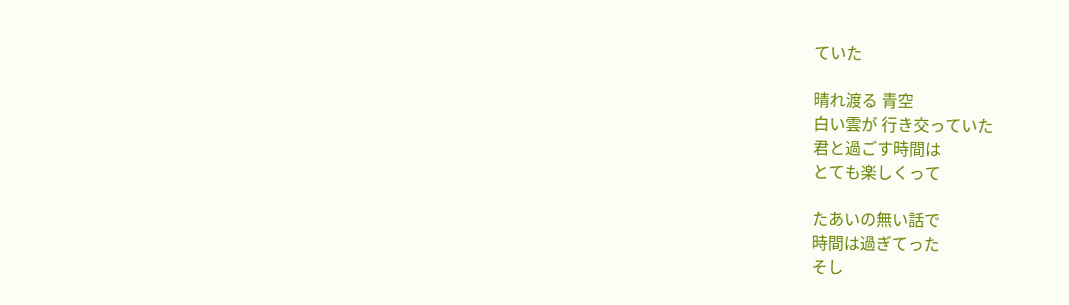ていた

晴れ渡る 青空
白い雲が 行き交っていた
君と過ごす時間は
とても楽しくって

たあいの無い話で
時間は過ぎてった
そし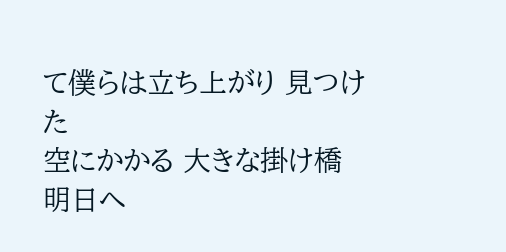て僕らは立ち上がり 見つけた
空にかかる 大きな掛け橋
明日へ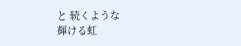と 続くような
輝ける虹